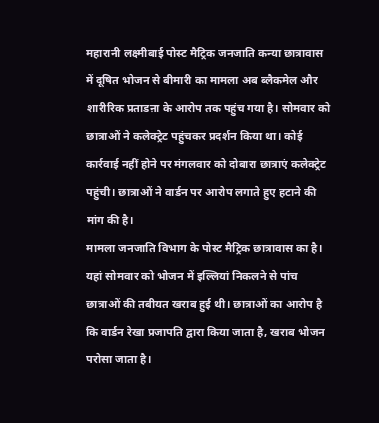महारानी लक्ष्मीबाई पोस्ट मैट्रिक जनजाति कन्या छात्रावास में दूषित भोजन से बीमारी का मामला अब ब्लैकमेल और शारीरिक प्रताडऩा के आरोप तक पहुंच गया है। सोमवार को छात्राओं ने कलेक्ट्रेट पहुंचकर प्रदर्शन किया था। कोई कार्रवाई नहीं होने पर मंगलवार को दोबारा छात्राएं कलेक्ट्रेट पहुंची। छात्राओं ने वार्डन पर आरोप लगाते हुए हटाने की मांग की है।
मामला जनजाति विभाग के पोस्ट मैट्रिक छात्रावास का है। यहां सोमवार को भोजन में इल्लियां निकलने से पांच छात्राओं की तबीयत खराब हुई थी। छात्राओं का आरोप है कि वार्डन रेखा प्रजापति द्वारा किया जाता है, खराब भोजन परोसा जाता है।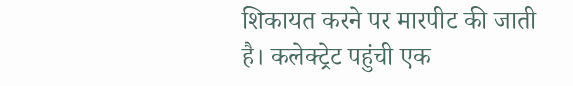शिकायत करने पर मारपीट की जाती है। कलेक्ट्रेट पहुंची एक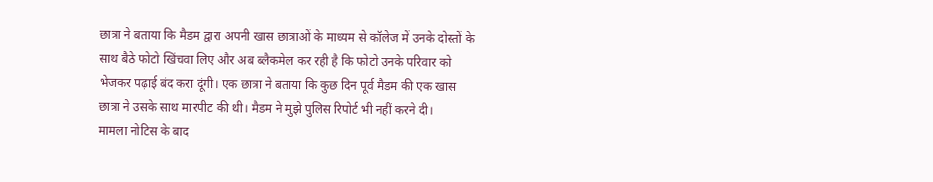छात्रा ने बताया कि मैडम द्वारा अपनी खास छात्राओं के माध्यम से कॉलेज में उनके दोस्तों के साथ बैठे फोटो खिंचवा लिए और अब ब्लैकमेल कर रही है कि फोटो उनके परिवार को भेजकर पढ़ाई बंद करा दूंगी। एक छात्रा ने बताया कि कुछ दिन पूर्व मैडम की एक खास छात्रा ने उसके साथ मारपीट की थी। मैडम ने मुझे पुलिस रिपोर्ट भी नहीं करने दी।
मामला नोटिस के बाद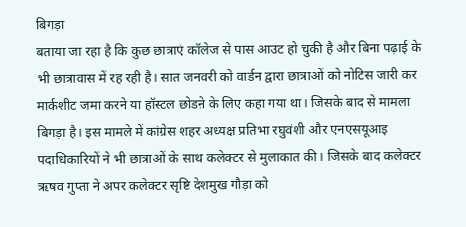बिगड़ा
बताया जा रहा है कि कुछ छात्राएं कॉलेज से पास आउट हो चुकी है और बिना पढ़ाई के भी छात्रावास में रह रही है। सात जनवरी को वार्डन द्वारा छात्राओं को नोटिस जारी कर मार्कशीट जमा करने या हॉस्टल छोडऩे के लिए कहा गया था। जिसके बाद से मामला बिगड़ा है। इस मामले में कांग्रेस शहर अध्यक्ष प्रतिभा रघुवंशी और एनएसयूआइ पदाधिकारियों ने भी छात्राओं के साथ कलेक्टर से मुलाकात की। जिसके बाद कलेक्टर ऋषव गुप्ता ने अपर कलेक्टर सृष्टि देशमुख गौड़ा को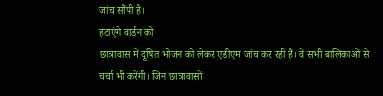जांच सौंपी है।
हटाएंगे वार्डन को
छात्रावास में दूषित भोजन को लेकर एडीएम जांच कर रहीं हैं। वें सभी बालिकाओं से चर्चा भी करेंगी। जिन छात्रावासों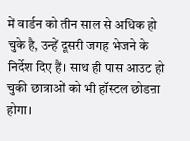में वार्डन को तीन साल से अधिक हो चुके है, उन्हें दूसरी जगह भेजने के निर्देश दिए हैं। साथ ही पास आउट हो चुकी छात्राओं को भी हॉस्टल छोडऩा होगा।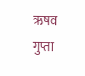ऋषव गुप्ता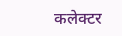कलेक्टर